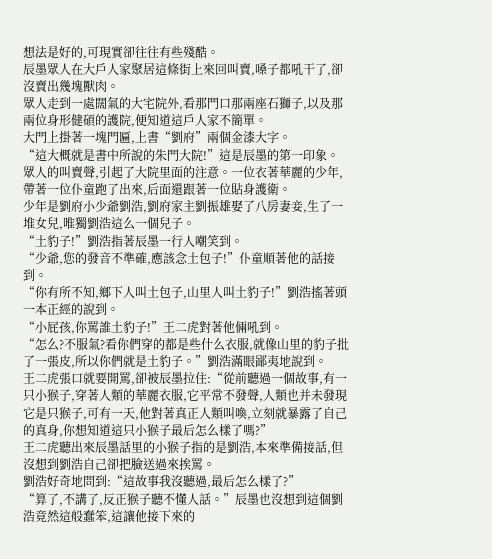想法是好的,可現實卻往往有些殘酷。
辰墨眾人在大戶人家聚居這條街上來回叫賣,嗓子都吼干了,卻沒賣出幾塊獸肉。
眾人走到一處闊氣的大宅院外,看那門口那兩座石獅子,以及那兩位身形健碩的護院,便知道這戶人家不簡單。
大門上掛著一塊門匾,上書“劉府”兩個金漆大字。
“這大概就是書中所說的朱門大院!”這是辰墨的第一印象。
眾人的叫賣聲,引起了大院里面的注意。一位衣著華麗的少年,帶著一位仆童跑了出來,后面還跟著一位貼身護衛。
少年是劉府小少爺劉浩,劉府家主劉振雄娶了八房妻妾,生了一堆女兒,唯獨劉浩這么一個兒子。
“土豹子!”劉浩指著辰墨一行人嘲笑到。
“少爺,您的發音不準確,應該念土包子!”仆童順著他的話接到。
“你有所不知,鄉下人叫土包子,山里人叫土豹子!”劉浩搖著頭一本正經的說到。
“小屁孩,你罵誰土豹子!”王二虎對著他倆吼到。
“怎么?不服氣?看你們穿的都是些什么衣服,就像山里的豹子批了一張皮,所以你們就是土豹子。”劉浩滿眼鄙夷地說到。
王二虎張口就要開罵,卻被辰墨拉住:“從前聽過一個故事,有一只小猴子,穿著人類的華麗衣服,它平常不發聲,人類也并未發現它是只猴子,可有一天,他對著真正人類叫喚,立刻就暴露了自己的真身,你想知道這只小猴子最后怎么樣了嗎?”
王二虎聽出來辰墨話里的小猴子指的是劉浩,本來準備接話,但沒想到劉浩自己卻把臉送過來挨罵。
劉浩好奇地問到:“這故事我沒聽過,最后怎么樣了?”
“算了,不講了,反正猴子聽不懂人話。”辰墨也沒想到這個劉浩竟然這般蠢笨,這讓他接下來的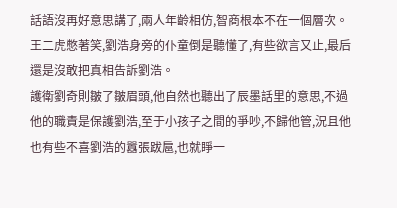話語沒再好意思講了,兩人年齡相仿,智商根本不在一個層次。
王二虎憋著笑,劉浩身旁的仆童倒是聽懂了,有些欲言又止,最后還是沒敢把真相告訴劉浩。
護衛劉奇則皺了皺眉頭,他自然也聽出了辰墨話里的意思,不過他的職責是保護劉浩,至于小孩子之間的爭吵,不歸他管,況且他也有些不喜劉浩的囂張跋扈,也就睜一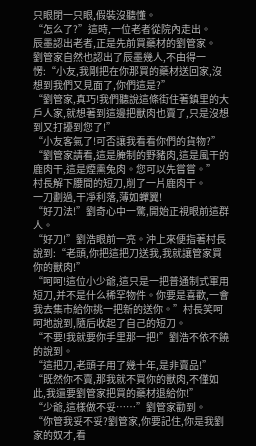只眼閉一只眼,假裝沒聽懂。
“怎么了?”這時,一位老者從院內走出。
辰墨認出老者,正是先前買藥材的劉管家。
劉管家自然也認出了辰墨幾人,不由得一愣:“小友,我剛把在你那買的藥材送回家,沒想到我們又見面了,你們這是?”
“劉管家,真巧!我們聽說這條街住著鎮里的大戶人家,就想著到這邊把獸肉也賣了,只是沒想到又打擾到您了!”
“小友客氣了!可否讓我看看你們的貨物?”
“劉管家請看,這是腌制的野豬肉,這是風干的鹿肉干,這是煙熏兔肉。您可以先嘗嘗。”
村長解下腰間的短刀,削了一片鹿肉干。
一刀劃過,干凈利落,薄如蟬翼!
“好刀法!”劉奇心中一驚,開始正視眼前這群人。
“好刀!”劉浩眼前一亮。沖上來便指著村長說到:“老頭,你把這把刀送我,我就讓管家買你的獸肉!”
“呵呵!這位小少爺,這只是一把普通制式軍用短刀,并不是什么稀罕物件。你要是喜歡,一會我去集市給你挑一把新的送你。”村長笑呵呵地說到,隨后收起了自己的短刀。
“不要!我就要你手里那一把!”劉浩不依不饒的說到。
“這把刀,老頭子用了幾十年,是非賣品!”
“既然你不賣,那我就不買你的獸肉,不僅如此,我還要劉管家把買的藥材退給你!”
“少爺,這樣做不妥……”劉管家勸到。
“你管我妥不妥?劉管家,你要記住,你是我劉家的奴才,看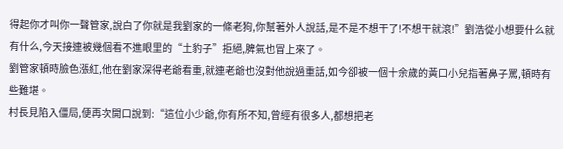得起你才叫你一聲管家,說白了你就是我劉家的一條老狗,你幫著外人說話,是不是不想干了!不想干就滾!”劉浩從小想要什么就有什么,今天接連被幾個看不進眼里的“土豹子”拒絕,脾氣也冒上來了。
劉管家頓時臉色漲紅,他在劉家深得老爺看重,就連老爺也沒對他說過重話,如今卻被一個十余歲的黃口小兒指著鼻子罵,頓時有些難堪。
村長見陷入僵局,便再次開口說到:“這位小少爺,你有所不知,曾經有很多人,都想把老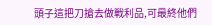頭子這把刀搶去做戰利品,可最終他們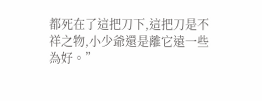都死在了這把刀下,這把刀是不祥之物,小少爺還是離它遠一些為好。”